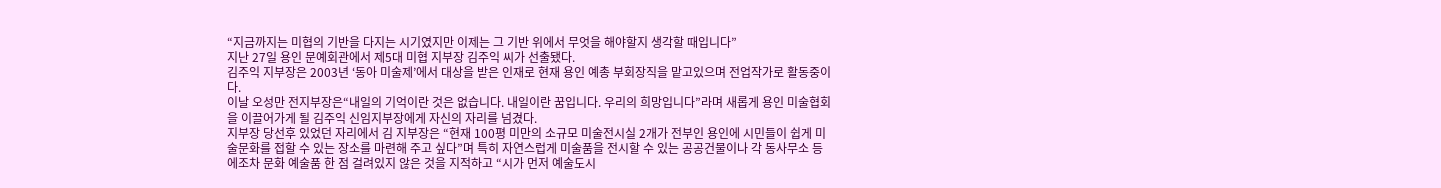“지금까지는 미협의 기반을 다지는 시기였지만 이제는 그 기반 위에서 무엇을 해야할지 생각할 때입니다”
지난 27일 용인 문예회관에서 제5대 미협 지부장 김주익 씨가 선출됐다.
김주익 지부장은 2003년 ‘동아 미술제’에서 대상을 받은 인재로 현재 용인 예총 부회장직을 맡고있으며 전업작가로 활동중이다.
이날 오성만 전지부장은“내일의 기억이란 것은 없습니다. 내일이란 꿈입니다. 우리의 희망입니다”라며 새롭게 용인 미술협회을 이끌어가게 될 김주익 신임지부장에게 자신의 자리를 넘겼다.
지부장 당선후 있었던 자리에서 김 지부장은 “현재 100평 미만의 소규모 미술전시실 2개가 전부인 용인에 시민들이 쉽게 미술문화를 접할 수 있는 장소를 마련해 주고 싶다”며 특히 자연스럽게 미술품을 전시할 수 있는 공공건물이나 각 동사무소 등에조차 문화 예술품 한 점 걸려있지 않은 것을 지적하고 “시가 먼저 예술도시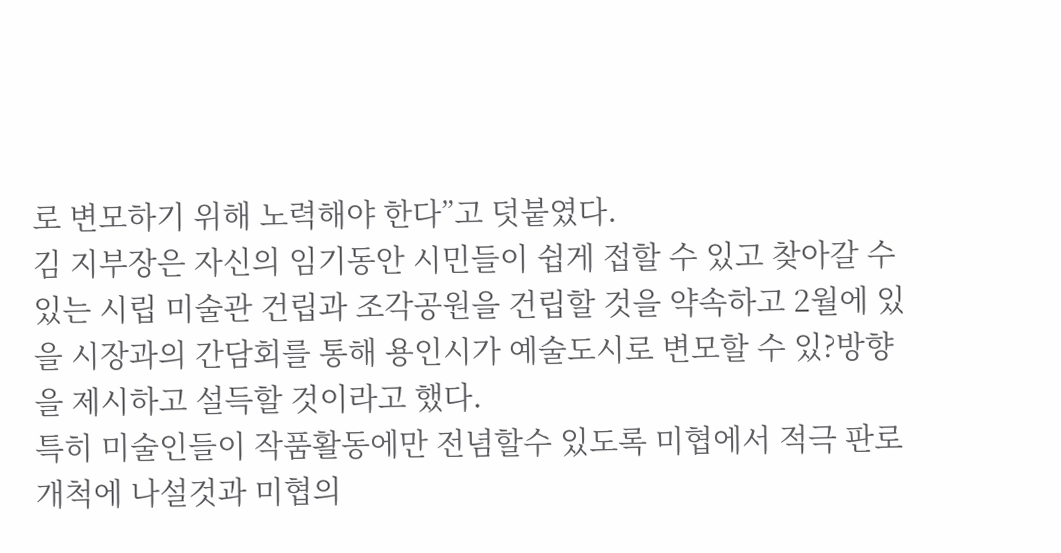로 변모하기 위해 노력해야 한다”고 덧붙였다.
김 지부장은 자신의 임기동안 시민들이 쉽게 접할 수 있고 찾아갈 수 있는 시립 미술관 건립과 조각공원을 건립할 것을 약속하고 2월에 있을 시장과의 간담회를 통해 용인시가 예술도시로 변모할 수 있?방향을 제시하고 설득할 것이라고 했다.
특히 미술인들이 작품활동에만 전념할수 있도록 미협에서 적극 판로 개척에 나설것과 미협의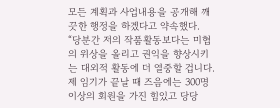모든 계획과 사업내용을 공개해 깨끗한 행정을 하겠다고 약속했다.
“당분간 저의 작품활동보다는 미협의 위상을 올리고 권익을 향상시키는 대외적 활동에 더 열중할 겁니다. 제 임기가 끝날 때 즈음에는 300명 이상의 회원을 가진 힘있고 당당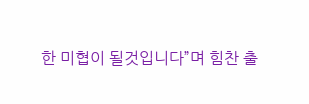한 미협이 될것입니다”며 힘찬 출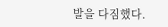발을 다짐했다.